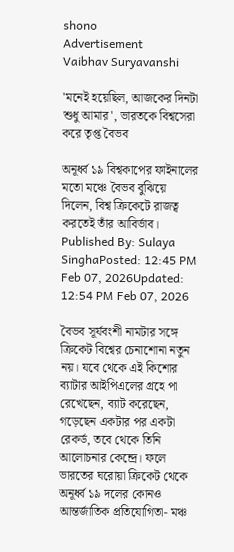shono
Advertisement
Vaibhav Suryavanshi

'মনেই হয়েছিল, আজকের দিনটা শুধু আমার', ভারতকে বিশ্বসেরা করে তৃপ্ত বৈভব

অনূর্ধ্ব ১৯ বিশ্বকাপের ফাইনালের মতো মঞ্চে বৈভব বুঝিয়ে দিলেন, বিশ্ব ক্রিকেটে রাজত্ব করতেই তাঁর আবির্ভাব।
Published By: Sulaya SinghaPosted: 12:45 PM Feb 07, 2026Updated: 12:54 PM Feb 07, 2026

বৈভব সূর্যবংশী নামটার সঙ্গে ক্রিকেট বিশ্বের চেনাশোনা নতুন নয়। যবে থেকে এই কিশোর ব্যাটার আইপিএলের গ্রহে পা রেখেছেন, ব্যাট করেছেন, গড়েছেন একটার পর একটা রেকর্ড, তবে থেকে তিনি আলোচনার কেন্দ্রে। ফলে ভারতের ঘরোয়া ক্রিকেট থেকে অনূর্ধ্ব ১৯ দলের কোনও আন্তর্জাতিক প্রতিযোগিতা- মঞ্চ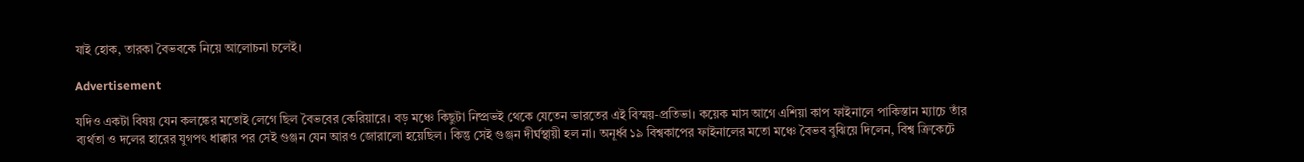যাই হোক, তারকা বৈভবকে নিয়ে আলোচনা চলেই।

Advertisement

যদিও একটা বিষয় যেন কলঙ্কের মতোই লেগে ছিল বৈভবের কেরিয়ারে। বড় মঞ্চে কিছুটা নিষ্প্রভই থেকে যেতেন ভারতের এই বিস্ময়-প্রতিভা। কয়েক মাস আগে এশিয়া কাপ ফাইনালে পাকিস্তান ম্যাচে তাঁর ব্যর্থতা ও দলের হারের যুগপৎ ধাক্কার পর সেই গুঞ্জন যেন আরও জোরালো হয়েছিল। কিন্তু সেই গুঞ্জন দীর্ঘস্থায়ী হল না। অনূর্ধ্ব ১৯ বিশ্বকাপের ফাইনালের মতো মঞ্চে বৈভব বুঝিয়ে দিলেন, বিশ্ব ক্রিকেটে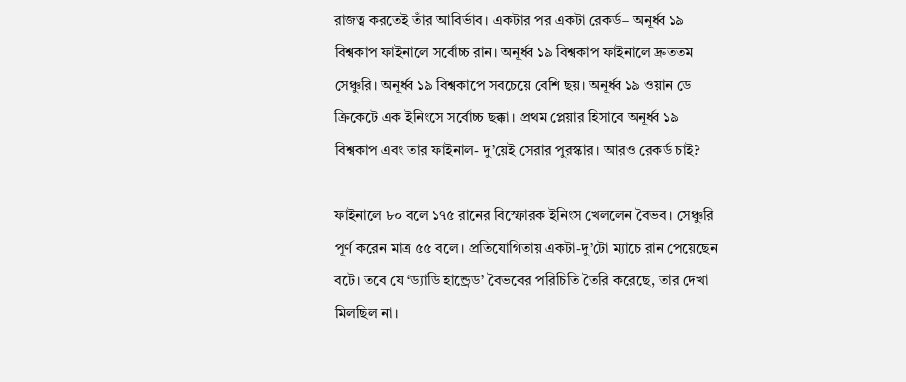রাজত্ব করতেই তাঁর আবির্ভাব। একটার পর একটা রেকর্ড– অনূর্ধ্ব ১৯ বিশ্বকাপ ফাইনালে সর্বোচ্চ রান। অনূর্ধ্ব ১৯ বিশ্বকাপ ফাইনালে দ্রুততম সেঞ্চুরি। অনূর্ধ্ব ১৯ বিশ্বকাপে সবচেয়ে বেশি ছয়। অনূর্ধ্ব ১৯ ওয়ান ডে ক্রিকেটে এক ইনিংসে সর্বোচ্চ ছক্কা। প্রথম প্লেয়ার হিসাবে অনূর্ধ্ব ১৯ বিশ্বকাপ এবং তার ফাইনাল- দু’য়েই সেরার পুরস্কার। আরও রেকর্ড চাই?

ফাইনালে ৮০ বলে ১৭৫ রানের বিস্ফোরক ইনিংস খেললেন বৈভব। সেঞ্চুরি পূর্ণ করেন মাত্র ৫৫ বলে। প্রতিযোগিতায় একটা-দু’টো ম্যাচে রান পেয়েছেন বটে। তবে যে ‘ড্যাডি হান্ড্রেড’ বৈভবের পরিচিতি তৈরি করেছে, তার দেখা মিলছিল না।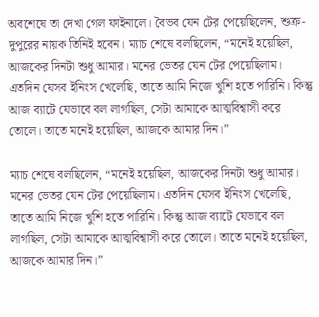অবশেষে তা দেখা গেল ফাইনালে। বৈভব যেন টের পেয়েছিলেন, শুক্র-দুপুরের নায়ক তিনিই হবেন। ম্যাচ শেষে বলছিলেন, “মনেই হয়েছিল, আজকের দিনটা শুধু আমার। মনের ভেতর যেন টের পেয়েছিলাম। এতদিন যেসব ইনিংস খেলেছি, তাতে আমি নিজে খুশি হতে পারিনি। কিন্তু আজ ব্যাটে যেভাবে বল লাগছিল, সেটা আমাকে আত্মবিশ্বাসী করে তোলে। তাতে মনেই হয়েছিল, আজকে আমার দিন।”

ম্যাচ শেষে বলছিলেন, “মনেই হয়েছিল, আজকের দিনটা শুধু আমার। মনের ভেতর যেন টের পেয়েছিলাম। এতদিন যেসব ইনিংস খেলেছি, তাতে আমি নিজে খুশি হতে পারিনি। কিন্তু আজ ব্যাটে যেভাবে বল লাগছিল, সেটা আমাকে আত্মবিশ্বাসী করে তোলে। তাতে মনেই হয়েছিল, আজকে আমার দিন।”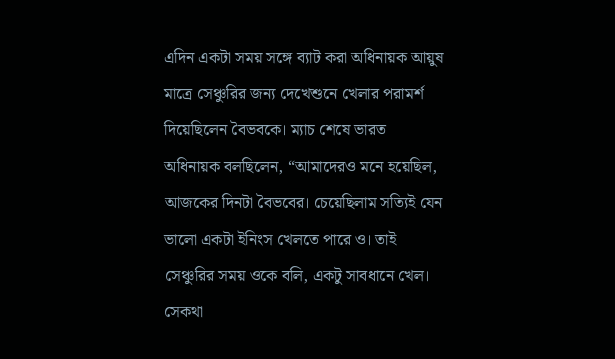এদিন একটা সময় সঙ্গে ব্যাট করা অধিনায়ক আয়ুষ মাত্রে সেঞ্চুরির জন্য দেখেশুনে খেলার পরামর্শ দিয়েছিলেন বৈভবকে। ম্যাচ শেষে ভারত অধিনায়ক বলছিলেন, “আমাদেরও মনে হয়েছিল, আজকের দিনটা বৈভবের। চেয়েছিলাম সত্যিই যেন ভালো একটা ইনিংস খেলতে পারে ও। তাই সেঞ্চুরির সময় ওকে বলি, একটু সাবধানে খেল। সেকথা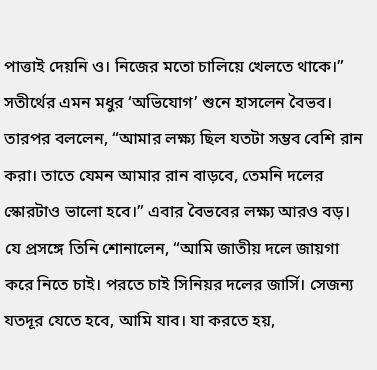পাত্তাই দেয়নি ও। নিজের মতো চালিয়ে খেলতে থাকে।” সতীর্থের এমন মধুর ‘অভিযোগ’ শুনে হাসলেন বৈভব। তারপর বললেন, “আমার লক্ষ্য ছিল যতটা সম্ভব বেশি রান করা। তাতে যেমন আমার রান বাড়বে, তেমনি দলের স্কোরটাও ভালো হবে।” এবার বৈভবের লক্ষ্য আরও বড়। যে প্রসঙ্গে তিনি শোনালেন, “আমি জাতীয় দলে জায়গা করে নিতে চাই। পরতে চাই সিনিয়র দলের জার্সি। সেজন্য যতদূর যেতে হবে, আমি যাব। যা করতে হয়,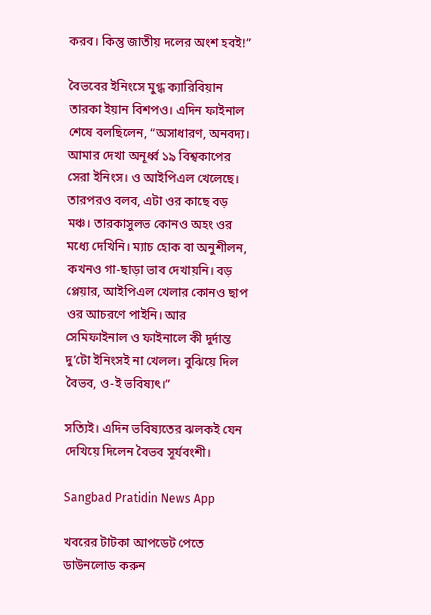করব। কিন্তু জাতীয় দলের অংশ হবই!”

বৈভবের ইনিংসে মুগ্ধ ক্যারিবিয়ান তারকা ইয়ান বিশপও। এদিন ফাইনাল শেষে বলছিলেন, “অসাধারণ, অনবদ্য। আমার দেখা অনূর্ধ্ব ১৯ বিশ্বকাপের সেরা ইনিংস। ও আইপিএল খেলেছে। তারপরও বলব, এটা ওর কাছে বড় মঞ্চ। তারকাসুলভ কোনও অহং ওর মধ্যে দেখিনি। ম্যাচ হোক বা অনুশীলন, কখনও গা-ছাড়া ভাব দেখায়নি। বড় প্লেয়ার, আইপিএল খেলার কোনও ছাপ ওর আচরণে পাইনি। আর সেমিফাইনাল ও ফাইনালে কী দুর্দান্ত দু’টো ইনিংসই না খেলল। বুঝিয়ে দিল বৈভব, ও-ই ভবিষ্যৎ।”

সত্যিই। এদিন ভবিষ্যতের ঝলকই যেন দেখিয়ে দিলেন বৈভব সূর্যবংশী।

Sangbad Pratidin News App

খবরের টাটকা আপডেট পেতে ডাউনলোড করুন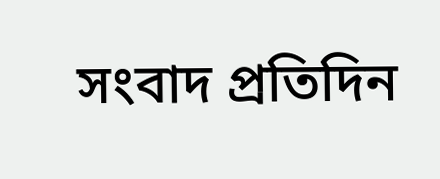সংবাদ প্রতিদিন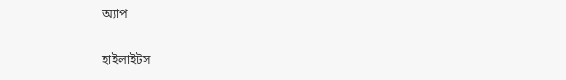অ্যাপ

হাইলাইটস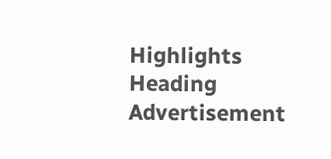Highlights Heading
Advertisement